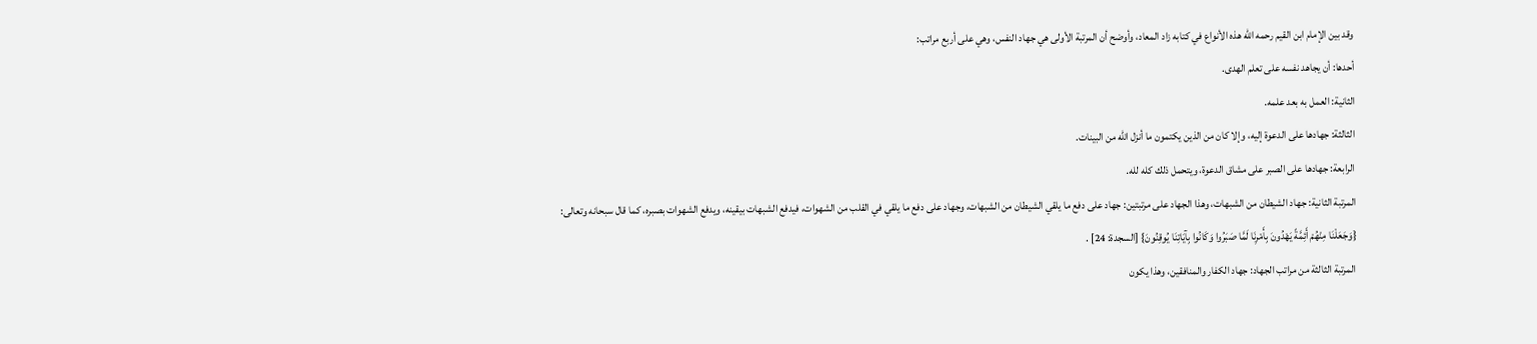وقد بين الإمام ابن القيم رحمه الله هذه الأنواع في كتابه زاد المعاد، وأوضح أن المرتبة الأولى هي جهاد النفس، وهي على أربع مراتب:
أحدها: أن يجاهد نفسه على تعلم الهدى.
الثانية: العمل به بعد علمه.
الثالثة: جهادها على الدعوة إليه، وإلا كان من الذين يكتمون ما أنزل الله من البينات.
الرابعة: جهادها على الصبر على مشاق الدعوة، ويتحمل ذلك كله لله.
المرتبة الثانية: جهاد الشيطان من الشبهات، وهذا الجهاد على مرتبتين: جهاد على دفع ما يلقي الشيطان من الشبهات، وجهاد على دفع ما يلقي في القلب من الشهوات، فيدفع الشبهات بيقينه، ويدفع الشهوات بصبره، كما قال سبحانه وتعالى: {وَجَعَلْنَا مِنْهُمْ أَئِمَّةً يَهْدُونَ بِأَمْرِنَا لَمَّا صَبَرُوا وَكَانُوا بِآيَاتِنَا يُوقِنُونَ} [السجدة: 24] .
المرتبة الثالثة من مراتب الجهاد: جهاد الكفار والمنافقين، وهذا يكون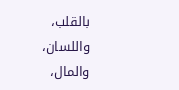بالقلب، واللسان، والمال،